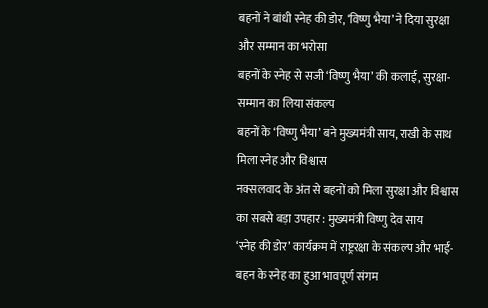बहनों ने बांधी स्नेह की डोर, ‘विष्णु भैया’ ने दिया सुरक्षा और सम्मान का भरोसा
बहनों के स्नेह से सजी ‘विष्णु भैया’ की कलाई, सुरक्षा-सम्मान का लिया संकल्प
बहनों के ‘विष्णु भैया’ बने मुख्यमंत्री साय, राखी के साथ मिला स्नेह और विश्वास
नक्सलवाद के अंत से बहनों को मिला सुरक्षा और विश्वास का सबसे बड़ा उपहार : मुख्यमंत्री विष्णु देव साय
‘स्नेह की डोर’ कार्यक्रम में राष्ट्ररक्षा के संकल्प और भाई-बहन के स्नेह का हुआ भावपूर्ण संगम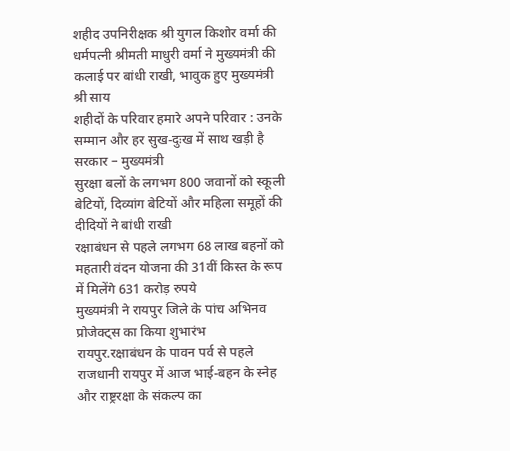शहीद उपनिरीक्षक श्री युगल किशोर वर्मा की धर्मपत्नी श्रीमती माधुरी वर्मा ने मुख्यमंत्री की कलाई पर बांधी राखी, भावुक हुए मुख्यमंत्री श्री साय
शहीदों के परिवार हमारे अपने परिवार : उनके सम्मान और हर सुख-दुःख में साथ खड़ी है सरकार – मुख्यमंत्री
सुरक्षा बलों के लगभग 800 जवानों को स्कूली बेटियों, दिव्यांग बेटियों और महिला समूहों की दीदियों ने बांधी राखी
रक्षाबंधन से पहले लगभग 68 लाख बहनों को महतारी वंदन योजना की 31वीं किस्त के रूप में मिलेंगे 631 करोड़ रुपये
मुख्यमंत्री ने रायपुर जिले के पांच अभिनव प्रोजेक्ट्स का किया शुभारंभ
रायपुर.रक्षाबंधन के पावन पर्व से पहले राजधानी रायपुर में आज भाई-बहन के स्नेह और राष्ट्ररक्षा के संकल्प का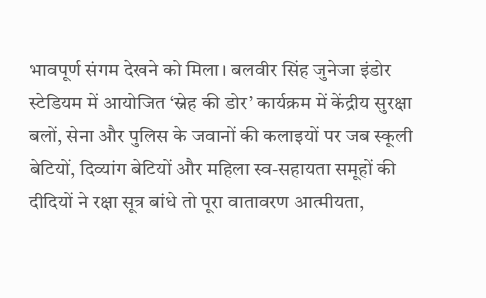भावपूर्ण संगम देखने को मिला। बलवीर सिंह जुनेजा इंडोर स्टेडियम में आयोजित ‘स्नेह की डोर’ कार्यक्रम में केंद्रीय सुरक्षा बलों, सेना और पुलिस के जवानों की कलाइयों पर जब स्कूली बेटियों, दिव्यांग बेटियों और महिला स्व-सहायता समूहों की दीदियों ने रक्षा सूत्र बांधे तो पूरा वातावरण आत्मीयता,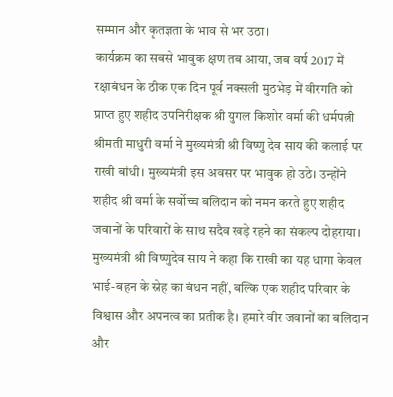सम्मान और कृतज्ञता के भाव से भर उठा।
कार्यक्रम का सबसे भावुक क्षण तब आया, जब वर्ष 2017 में रक्षाबंधन के ठीक एक दिन पूर्व नक्सली मुठभेड़ में वीरगति को प्राप्त हुए शहीद उपनिरीक्षक श्री युगल किशोर वर्मा की धर्मपत्नी श्रीमती माधुरी वर्मा ने मुख्यमंत्री श्री विष्णु देव साय की कलाई पर राखी बांधी। मुख्यमंत्री इस अवसर पर भावुक हो उठे। उन्होंने शहीद श्री वर्मा के सर्वोच्च बलिदान को नमन करते हुए शहीद जवानों के परिवारों के साथ सदैव खड़े रहने का संकल्प दोहराया।
मुख्यमंत्री श्री विष्णुदेव साय ने कहा कि राखी का यह धागा केवल भाई-बहन के स्नेह का बंधन नहीं, बल्कि एक शहीद परिवार के विश्वास और अपनत्व का प्रतीक है। हमारे वीर जवानों का बलिदान और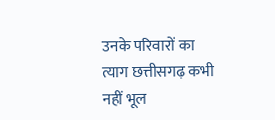उनके परिवारों का त्याग छत्तीसगढ़ कभी नहीं भूल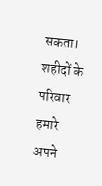सकता। शहीदों के परिवार हमारे अपने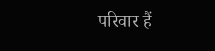परिवार हैं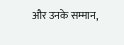और उनके सम्मान,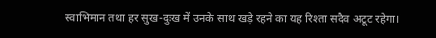स्वाभिमान तथा हर सुख-दुःख में उनके साथ खड़े रहने का यह रिश्ता सदैव अटूट रहेगा।